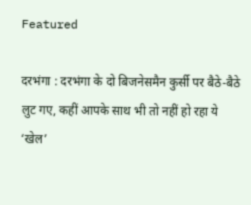Featured

दरभंगा : दरभंगा के दो बिजनेसमैन कुर्सी पर बैठे-बैठे लुट गए, कहीं आपके साथ भी तो नहीं हो रहा ये ‘खेल’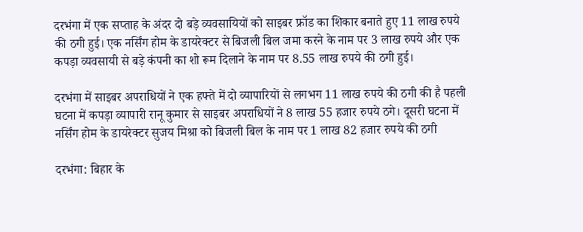दरभंगा में एक सप्ताह के अंदर दो बड़े व्यवसायियों को साइबर फ्रॉड का शिकार बनाते हुए 11 लाख रुपये की ठगी हुई। एक नर्सिंग होम के डायरेक्टर से बिजली बिल जमा करने के नाम पर 3 लाख रुपये और एक कपड़ा व्यवसायी से बड़े कंपनी का शो रूम दिलाने के नाम पर 8.55 लाख रुपये की ठगी हुई।

दरभंगा में साइबर अपराधियों ने एक हफ्ते में दो व्यापारियों से लगभग 11 लाख रुपये की ठगी की है पहली घटना में कपड़ा व्यापारी रानू कुमार से साइबर अपराधियों ने 8 लाख 55 हजार रुपये ठगे। दूसरी घटना में नर्सिंग होम के डायरेक्टर सुजय मिश्रा को बिजली बिल के नाम पर 1 लाख 82 हजार रुपये की ठगी

दरभंगा: बिहार के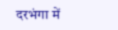दरभंगा में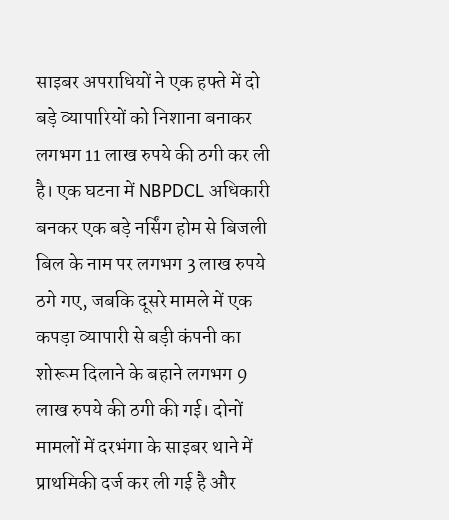साइबर अपराधियों ने एक हफ्ते में दो बड़े व्यापारियों को निशाना बनाकर लगभग 11 लाख रुपये की ठगी कर ली है। एक घटना में NBPDCL अधिकारी बनकर एक बड़े नर्सिंग होम से बिजली बिल के नाम पर लगभग 3 लाख रुपये ठगे गए, जबकि दूसरे मामले में एक कपड़ा व्यापारी से बड़ी कंपनी का शोरूम दिलाने के बहाने लगभग 9 लाख रुपये की ठगी की गई। दोनों मामलों में दरभंगा के साइबर थाने में प्राथमिकी दर्ज कर ली गई है और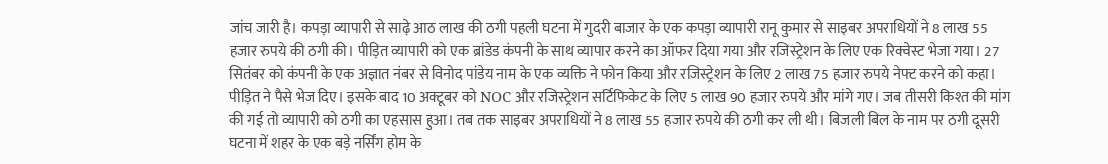जांच जारी है। कपड़ा व्यापारी से साढ़े आठ लाख की ठगी पहली घटना में गुदरी बाजार के एक कपड़ा व्यापारी रानू कुमार से साइबर अपराधियों ने 8 लाख 55 हजार रुपये की ठगी की। पीड़ित व्यापारी को एक ब्रांडेड कंपनी के साथ व्यापार करने का ऑफर दिया गया और रजिस्ट्रेशन के लिए एक रिक्वेस्ट भेजा गया। 27 सितंबर को कंपनी के एक अज्ञात नंबर से विनोद पांडेय नाम के एक व्यक्ति ने फोन किया और रजिस्ट्रेशन के लिए 2 लाख 75 हजार रुपये नेफ्ट करने को कहा। पीड़ित ने पैसे भेज दिए। इसके बाद 10 अक्टूबर को NOC और रजिस्ट्रेशन सर्टिफिकेट के लिए 5 लाख 90 हजार रुपये और मांगे गए। जब तीसरी किश्त की मांग की गई तो व्यापारी को ठगी का एहसास हुआ। तब तक साइबर अपराधियों ने 8 लाख 55 हजार रुपये की ठगी कर ली थी। बिजली बिल के नाम पर ठगी दूसरी घटना में शहर के एक बड़े नर्सिंग होम के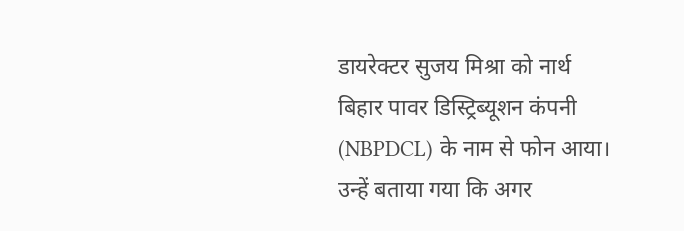डायरेक्टर सुजय मिश्रा को नार्थ बिहार पावर डिस्ट्रिब्यूशन कंपनी (NBPDCL) के नाम से फोन आया। उन्हें बताया गया कि अगर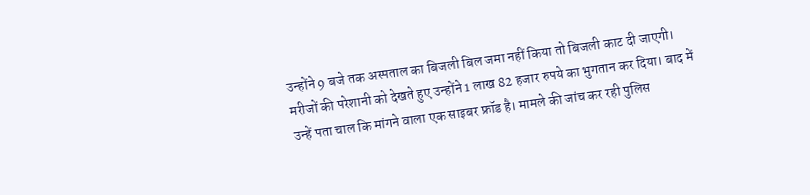उन्होंने 9 बजे तक अस्पताल का बिजली बिल जमा नहीं किया तो बिजली काट दी जाएगी। मरीजों की परेशानी को देखते हुए उन्होंने 1 लाख 82 हजार रुपये का भुगतान कर दिया। बाद में उन्हें पता चाल कि मांगने वाला एक साइबर फ्रॉड है। मामले की जांच कर रही पुलिस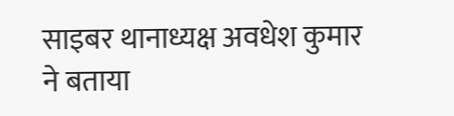साइबर थानाध्यक्ष अवधेश कुमार ने बताया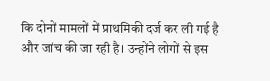कि दोनों मामलों में प्राथमिकी दर्ज कर ली गई है और जांच की जा रही है। उन्होंने लोगों से इस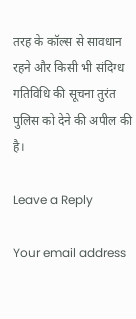तरह के कॉल्स से सावधान रहने और किसी भी संदिग्ध गतिविधि की सूचना तुरंत पुलिस को देने की अपील की है।

Leave a Reply

Your email address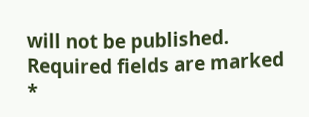will not be published. Required fields are marked *